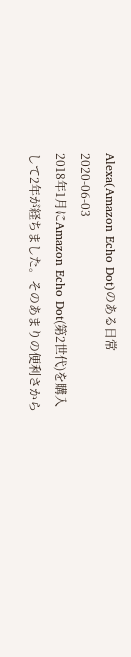Alexa(Amazon Echo Dot)のある日常
2020-06-03
2018年1月にAmazon Echo Dot(第2世代)を購入して2年が経ちました。そのあまりの便利さから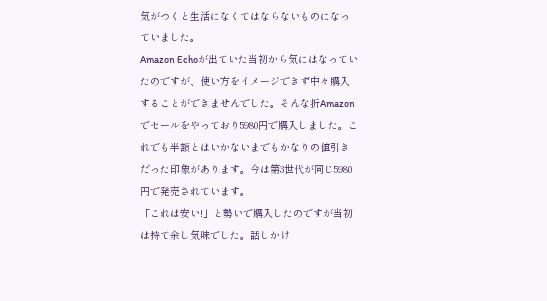気がつくと生活になくてはならないものになっていました。
Amazon Echoが出ていた当初から気にはなっていたのですが、使い方をイメージできず中々購入することができませんでした。そんな折Amazonでセールをやっており5980円で購入しました。これでも半額とはいかないまでもかなりの値引きだった印象があります。今は第3世代が同じ5980円で発売されています。
「これは安い!」と勢いで購入したのですが当初は持て余し気味でした。話しかけ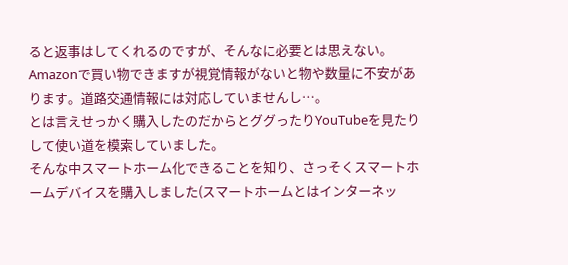ると返事はしてくれるのですが、そんなに必要とは思えない。Amazonで買い物できますが視覚情報がないと物や数量に不安があります。道路交通情報には対応していませんし…。
とは言えせっかく購入したのだからとググったりYouTubeを見たりして使い道を模索していました。
そんな中スマートホーム化できることを知り、さっそくスマートホームデバイスを購入しました(スマートホームとはインターネッ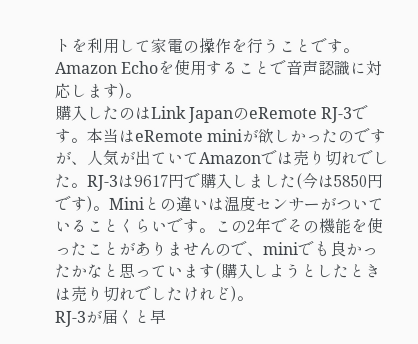トを利用して家電の操作を行うことです。Amazon Echoを使用することで音声認識に対応します)。
購入したのはLink JapanのeRemote RJ-3です。本当はeRemote miniが欲しかったのですが、人気が出ていてAmazonでは売り切れでした。RJ-3は9617円で購入しました(今は5850円です)。Miniとの違いは温度センサーがついていることくらいです。この2年でその機能を使ったことがありませんので、miniでも良かったかなと思っています(購入しようとしたときは売り切れでしたけれど)。
RJ-3が届くと早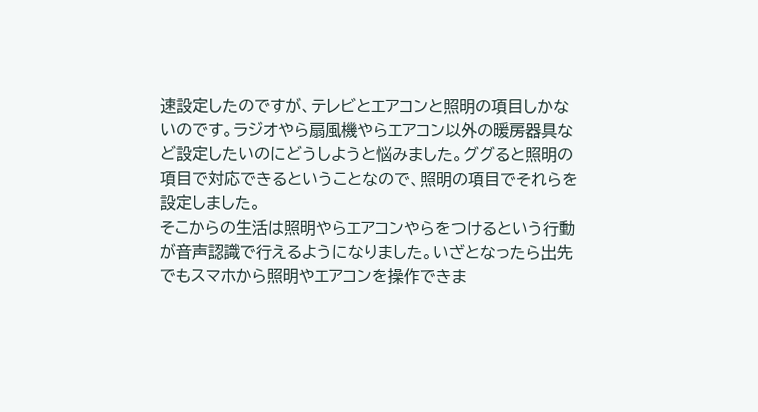速設定したのですが、テレビとエアコンと照明の項目しかないのです。ラジオやら扇風機やらエアコン以外の暖房器具など設定したいのにどうしようと悩みました。ググると照明の項目で対応できるということなので、照明の項目でそれらを設定しました。
そこからの生活は照明やらエアコンやらをつけるという行動が音声認識で行えるようになりました。いざとなったら出先でもスマホから照明やエアコンを操作できま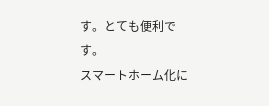す。とても便利です。
スマートホーム化に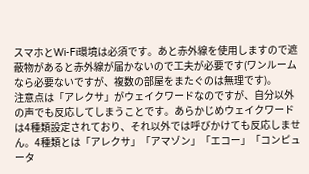スマホとWi-Fi環境は必須です。あと赤外線を使用しますので遮蔽物があると赤外線が届かないので工夫が必要です(ワンルームなら必要ないですが、複数の部屋をまたぐのは無理です)。
注意点は「アレクサ」がウェイクワードなのですが、自分以外の声でも反応してしまうことです。あらかじめウェイクワードは4種類設定されており、それ以外では呼びかけても反応しません。4種類とは「アレクサ」「アマゾン」「エコー」「コンピュータ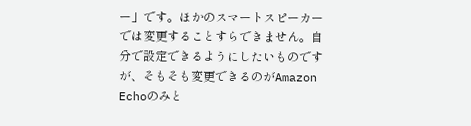ー」です。ほかのスマートスピーカーでは変更することすらできません。自分で設定できるようにしたいものですが、そもそも変更できるのがAmazon Echoのみと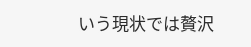いう現状では贅沢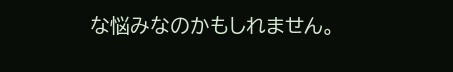な悩みなのかもしれません。